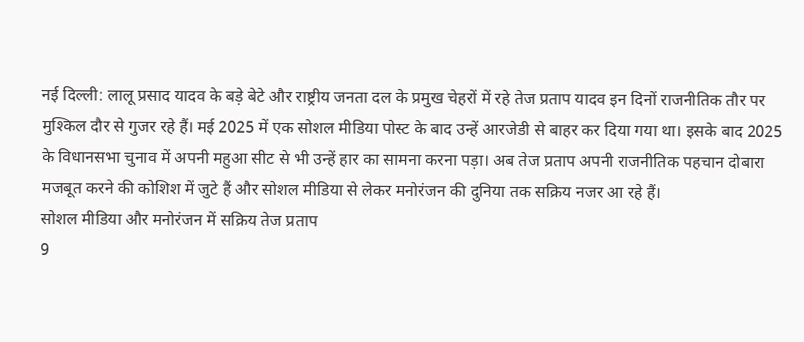नई दिल्ली: लालू प्रसाद यादव के बड़े बेटे और राष्ट्रीय जनता दल के प्रमुख चेहरों में रहे तेज प्रताप यादव इन दिनों राजनीतिक तौर पर मुश्किल दौर से गुजर रहे हैं। मई 2025 में एक सोशल मीडिया पोस्ट के बाद उन्हें आरजेडी से बाहर कर दिया गया था। इसके बाद 2025 के विधानसभा चुनाव में अपनी महुआ सीट से भी उन्हें हार का सामना करना पड़ा। अब तेज प्रताप अपनी राजनीतिक पहचान दोबारा मजबूत करने की कोशिश में जुटे हैं और सोशल मीडिया से लेकर मनोरंजन की दुनिया तक सक्रिय नजर आ रहे हैं।
सोशल मीडिया और मनोरंजन में सक्रिय तेज प्रताप
9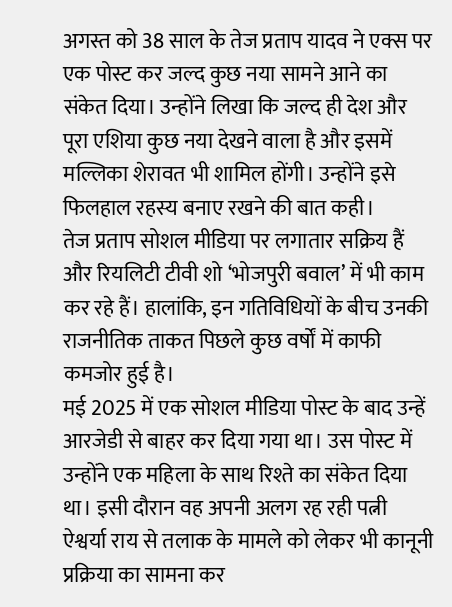अगस्त को 38 साल के तेज प्रताप यादव ने एक्स पर एक पोस्ट कर जल्द कुछ नया सामने आने का संकेत दिया। उन्होंने लिखा कि जल्द ही देश और पूरा एशिया कुछ नया देखने वाला है और इसमें मल्लिका शेरावत भी शामिल होंगी। उन्होंने इसे फिलहाल रहस्य बनाए रखने की बात कही।
तेज प्रताप सोशल मीडिया पर लगातार सक्रिय हैं और रियलिटी टीवी शो ‘भोजपुरी बवाल’ में भी काम कर रहे हैं। हालांकि, इन गतिविधियों के बीच उनकी राजनीतिक ताकत पिछले कुछ वर्षों में काफी कमजोर हुई है।
मई 2025 में एक सोशल मीडिया पोस्ट के बाद उन्हें आरजेडी से बाहर कर दिया गया था। उस पोस्ट में उन्होंने एक महिला के साथ रिश्ते का संकेत दिया था। इसी दौरान वह अपनी अलग रह रही पत्नी ऐश्वर्या राय से तलाक के मामले को लेकर भी कानूनी प्रक्रिया का सामना कर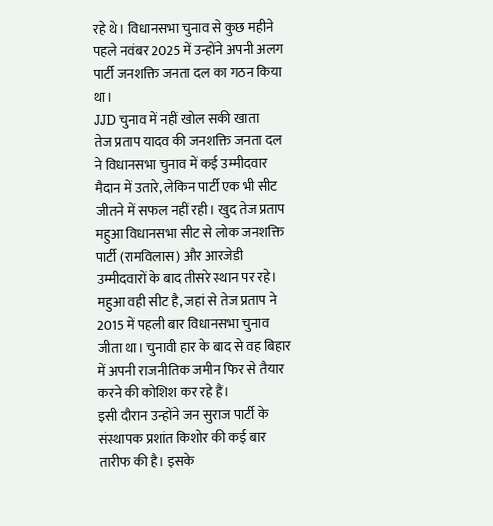रहे थे। विधानसभा चुनाव से कुछ महीने पहले नवंबर 2025 में उन्होंने अपनी अलग पार्टी जनशक्ति जनता दल का गठन किया था।
JJD चुनाव में नहीं खोल सकी खाता
तेज प्रताप यादव की जनशक्ति जनता दल ने विधानसभा चुनाव में कई उम्मीदवार मैदान में उतारे, लेकिन पार्टी एक भी सीट जीतने में सफल नहीं रही। खुद तेज प्रताप महुआ विधानसभा सीट से लोक जनशक्ति पार्टी (रामविलास) और आरजेडी उम्मीदवारों के बाद तीसरे स्थान पर रहे।
महुआ वही सीट है, जहां से तेज प्रताप ने 2015 में पहली बार विधानसभा चुनाव जीता था। चुनावी हार के बाद से वह बिहार में अपनी राजनीतिक जमीन फिर से तैयार करने की कोशिश कर रहे हैं।
इसी दौरान उन्होंने जन सुराज पार्टी के संस्थापक प्रशांत किशोर की कई बार तारीफ की है। इसके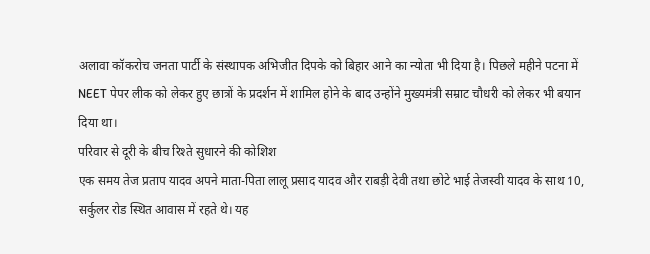अलावा कॉकरोच जनता पार्टी के संस्थापक अभिजीत दिपके को बिहार आने का न्योता भी दिया है। पिछले महीने पटना में NEET पेपर लीक को लेकर हुए छात्रों के प्रदर्शन में शामिल होने के बाद उन्होंने मुख्यमंत्री सम्राट चौधरी को लेकर भी बयान दिया था।
परिवार से दूरी के बीच रिश्ते सुधारने की कोशिश
एक समय तेज प्रताप यादव अपने माता-पिता लालू प्रसाद यादव और राबड़ी देवी तथा छोटे भाई तेजस्वी यादव के साथ 10, सर्कुलर रोड स्थित आवास में रहते थे। यह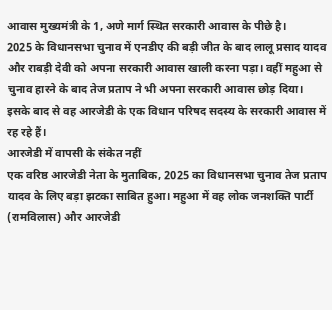आवास मुख्यमंत्री के 1, अणे मार्ग स्थित सरकारी आवास के पीछे है।
2025 के विधानसभा चुनाव में एनडीए की बड़ी जीत के बाद लालू प्रसाद यादव और राबड़ी देवी को अपना सरकारी आवास खाली करना पड़ा। वहीं महुआ से चुनाव हारने के बाद तेज प्रताप ने भी अपना सरकारी आवास छोड़ दिया। इसके बाद से वह आरजेडी के एक विधान परिषद सदस्य के सरकारी आवास में रह रहे हैं।
आरजेडी में वापसी के संकेत नहीं
एक वरिष्ठ आरजेडी नेता के मुताबिक, 2025 का विधानसभा चुनाव तेज प्रताप यादव के लिए बड़ा झटका साबित हुआ। महुआ में वह लोक जनशक्ति पार्टी (रामविलास) और आरजेडी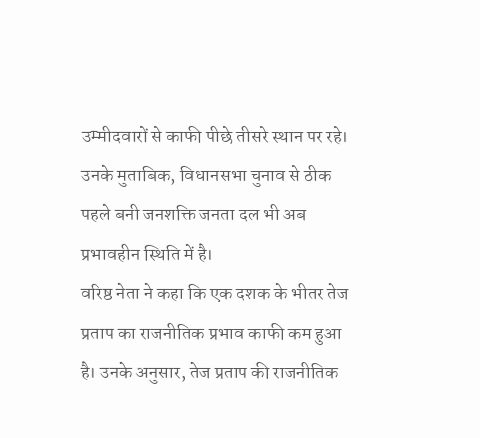उम्मीदवारों से काफी पीछे तीसरे स्थान पर रहे। उनके मुताबिक, विधानसभा चुनाव से ठीक पहले बनी जनशक्ति जनता दल भी अब प्रभावहीन स्थिति में है।
वरिष्ठ नेता ने कहा कि एक दशक के भीतर तेज प्रताप का राजनीतिक प्रभाव काफी कम हुआ है। उनके अनुसार, तेज प्रताप की राजनीतिक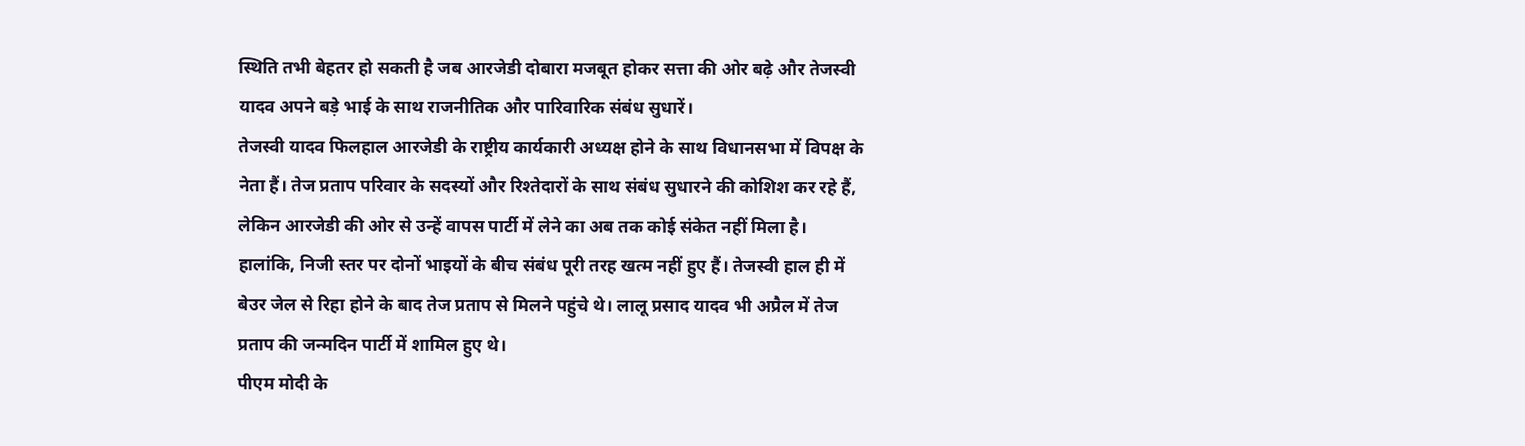स्थिति तभी बेहतर हो सकती है जब आरजेडी दोबारा मजबूत होकर सत्ता की ओर बढ़े और तेजस्वी यादव अपने बड़े भाई के साथ राजनीतिक और पारिवारिक संबंध सुधारें।
तेजस्वी यादव फिलहाल आरजेडी के राष्ट्रीय कार्यकारी अध्यक्ष होने के साथ विधानसभा में विपक्ष के नेता हैं। तेज प्रताप परिवार के सदस्यों और रिश्तेदारों के साथ संबंध सुधारने की कोशिश कर रहे हैं, लेकिन आरजेडी की ओर से उन्हें वापस पार्टी में लेने का अब तक कोई संकेत नहीं मिला है।
हालांकि, निजी स्तर पर दोनों भाइयों के बीच संबंध पूरी तरह खत्म नहीं हुए हैं। तेजस्वी हाल ही में बेउर जेल से रिहा होने के बाद तेज प्रताप से मिलने पहुंचे थे। लालू प्रसाद यादव भी अप्रैल में तेज प्रताप की जन्मदिन पार्टी में शामिल हुए थे।
पीएम मोदी के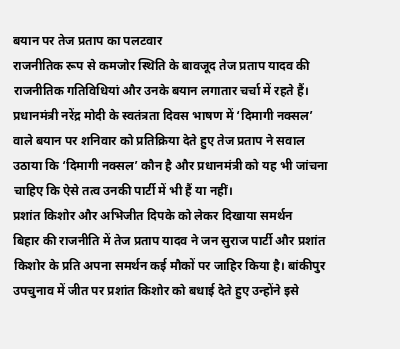बयान पर तेज प्रताप का पलटवार
राजनीतिक रूप से कमजोर स्थिति के बावजूद तेज प्रताप यादव की राजनीतिक गतिविधियां और उनके बयान लगातार चर्चा में रहते हैं। प्रधानमंत्री नरेंद्र मोदी के स्वतंत्रता दिवस भाषण में ‘दिमागी नक्सल’ वाले बयान पर शनिवार को प्रतिक्रिया देते हुए तेज प्रताप ने सवाल उठाया कि ‘दिमागी नक्सल’ कौन है और प्रधानमंत्री को यह भी जांचना चाहिए कि ऐसे तत्व उनकी पार्टी में भी हैं या नहीं।
प्रशांत किशोर और अभिजीत दिपके को लेकर दिखाया समर्थन
बिहार की राजनीति में तेज प्रताप यादव ने जन सुराज पार्टी और प्रशांत किशोर के प्रति अपना समर्थन कई मौकों पर जाहिर किया है। बांकीपुर उपचुनाव में जीत पर प्रशांत किशोर को बधाई देते हुए उन्होंने इसे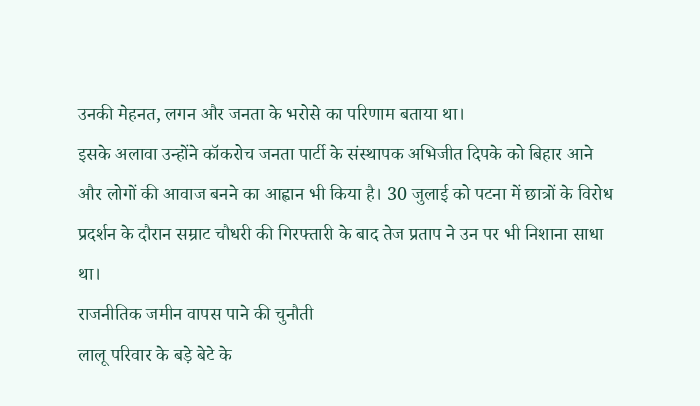उनकी मेहनत, लगन और जनता के भरोसे का परिणाम बताया था।
इसके अलावा उन्होंने कॉकरोच जनता पार्टी के संस्थापक अभिजीत दिपके को बिहार आने और लोगों की आवाज बनने का आह्वान भी किया है। 30 जुलाई को पटना में छात्रों के विरोध प्रदर्शन के दौरान सम्राट चौधरी की गिरफ्तारी के बाद तेज प्रताप ने उन पर भी निशाना साधा था।
राजनीतिक जमीन वापस पाने की चुनौती
लालू परिवार के बड़े बेटे के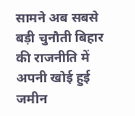सामने अब सबसे बड़ी चुनौती बिहार की राजनीति में अपनी खोई हुई जमीन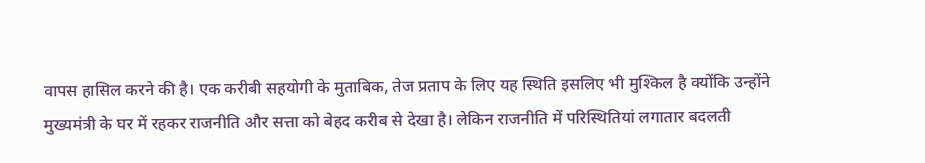वापस हासिल करने की है। एक करीबी सहयोगी के मुताबिक, तेज प्रताप के लिए यह स्थिति इसलिए भी मुश्किल है क्योंकि उन्होंने मुख्यमंत्री के घर में रहकर राजनीति और सत्ता को बेहद करीब से देखा है। लेकिन राजनीति में परिस्थितियां लगातार बदलती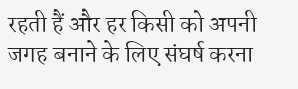रहती हैं और हर किसी को अपनी जगह बनाने के लिए संघर्ष करना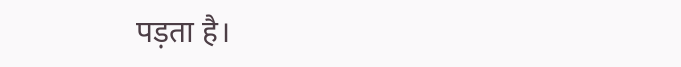पड़ता है।